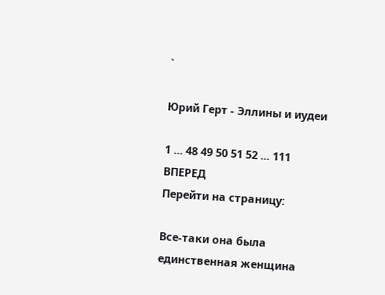`

Юрий Герт - Эллины и иудеи

1 ... 48 49 50 51 52 ... 111 ВПЕРЕД
Перейти на страницу:

Все-таки она была единственная женщина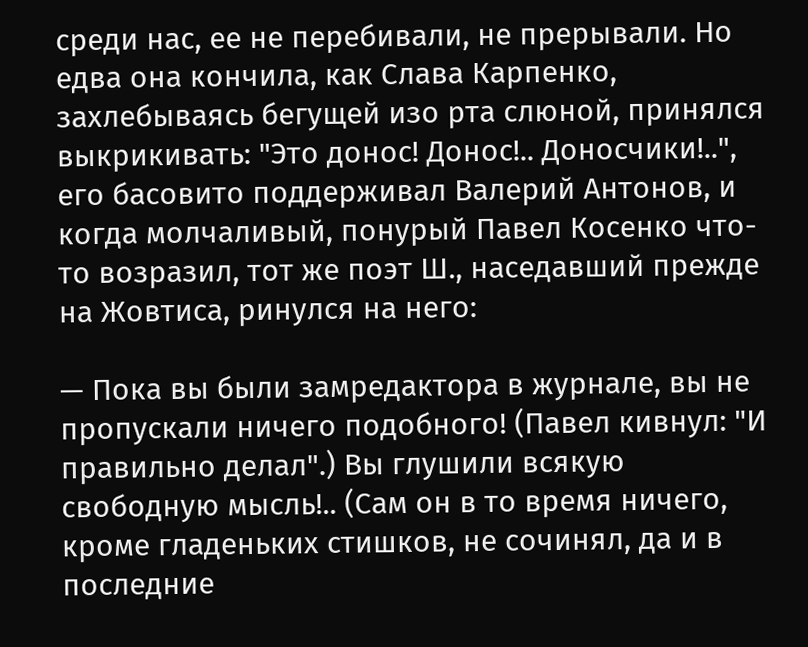среди нас, ее не перебивали, не прерывали. Но едва она кончила, как Слава Карпенко, захлебываясь бегущей изо рта слюной, принялся выкрикивать: "Это донос! Донос!.. Доносчики!..", его басовито поддерживал Валерий Антонов, и когда молчаливый, понурый Павел Косенко что-то возразил, тот же поэт Ш., наседавший прежде на Жовтиса, ринулся на него:

— Пока вы были замредактора в журнале, вы не пропускали ничего подобного! (Павел кивнул: "И правильно делал".) Вы глушили всякую свободную мысль!.. (Сам он в то время ничего, кроме гладеньких стишков, не сочинял, да и в последние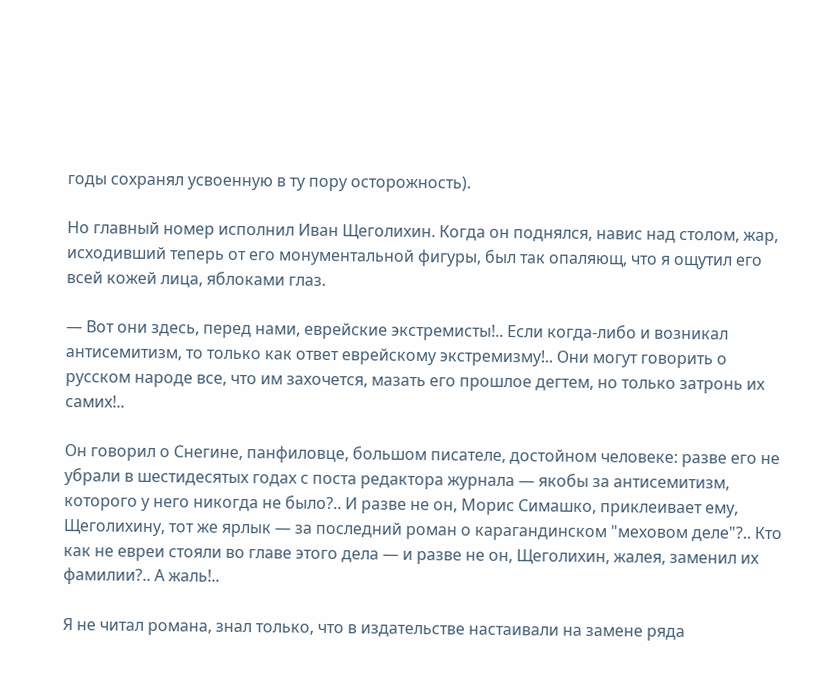годы сохранял усвоенную в ту пору осторожность).

Но главный номер исполнил Иван Щеголихин. Когда он поднялся, навис над столом, жар, исходивший теперь от его монументальной фигуры, был так опаляющ, что я ощутил его всей кожей лица, яблоками глаз.

— Вот они здесь, перед нами, еврейские экстремисты!.. Если когда-либо и возникал антисемитизм, то только как ответ еврейскому экстремизму!.. Они могут говорить о русском народе все, что им захочется, мазать его прошлое дегтем, но только затронь их самих!..

Он говорил о Снегине, панфиловце, большом писателе, достойном человеке: разве его не убрали в шестидесятых годах с поста редактора журнала — якобы за антисемитизм, которого у него никогда не было?.. И разве не он, Морис Симашко, приклеивает ему, Щеголихину, тот же ярлык — за последний роман о карагандинском "меховом деле"?.. Кто как не евреи стояли во главе этого дела — и разве не он, Щеголихин, жалея, заменил их фамилии?.. А жаль!..

Я не читал романа, знал только, что в издательстве настаивали на замене ряда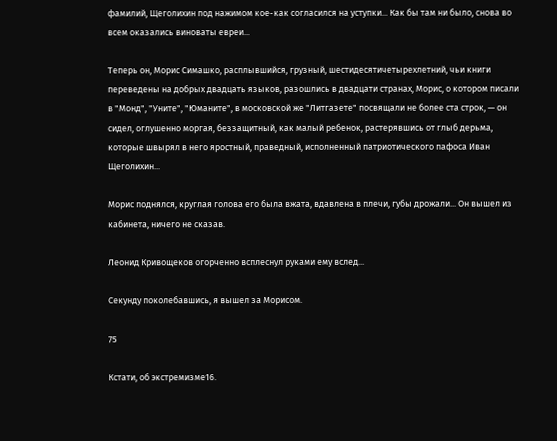фамилий, Щеголихин под нажимом кое-как согласился на уступки... Как бы там ни было, снова во всем оказались виноваты евреи...

Теперь он, Морис Симашко, расплывшийся, грузный, шестидесятичетырехлетний, чьи книги переведены на добрых двадцать языков, разошлись в двадцати странах, Морис, о котором писали в "Монд", "Уните", "Юманите", в московской же "Литгазете" посвящали не более ста строк, — он сидел, оглушенно моргая, беззащитный, как малый ребенок, растерявшись от глыб дерьма, которые швырял в него яростный, праведный, исполненный патриотического пафоса Иван Щеголихин...

Морис поднялся, круглая голова его была вжата, вдавлена в плечи, губы дрожали... Он вышел из кабинета, ничего не сказав.

Леонид Кривощеков огорченно всплеснул руками ему вслед...

Секунду поколебавшись, я вышел за Морисом.

75

Кстати, об экстремизме16.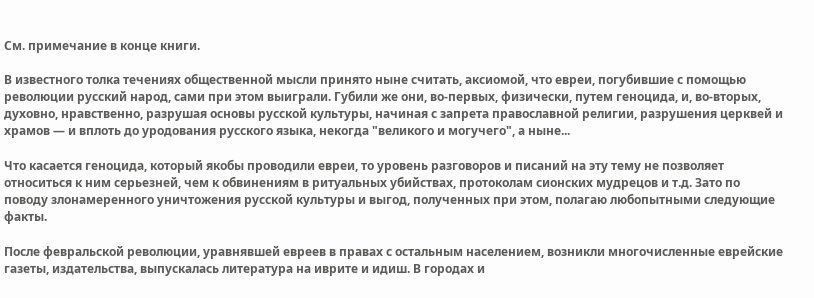См. примечание в конце книги.

В известного толка течениях общественной мысли принято ныне считать, аксиомой, что евреи, погубившие с помощью революции русский народ, сами при этом выиграли. Губили же они, во-первых, физически, путем геноцида, и, во-вторых, духовно, нравственно, разрушая основы русской культуры, начиная с запрета православной религии, разрушения церквей и храмов — и вплоть до уродования русского языка, некогда "великого и могучего", а ныне...

Что касается геноцида, который якобы проводили евреи, то уровень разговоров и писаний на эту тему не позволяет относиться к ним серьезней, чем к обвинениям в ритуальных убийствах, протоколам сионских мудрецов и т.д. Зато по поводу злонамеренного уничтожения русской культуры и выгод, полученных при этом, полагаю любопытными следующие факты.

После февральской революции, уравнявшей евреев в правах с остальным населением, возникли многочисленные еврейские газеты, издательства, выпускалась литература на иврите и идиш. В городах и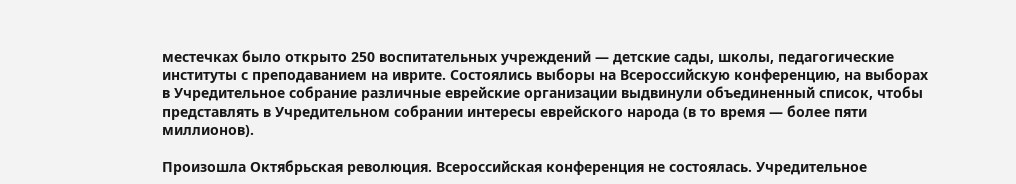местечках было открыто 250 воспитательных учреждений — детские сады, школы, педагогические институты с преподаванием на иврите. Состоялись выборы на Всероссийскую конференцию, на выборах в Учредительное собрание различные еврейские организации выдвинули объединенный список, чтобы представлять в Учредительном собрании интересы еврейского народа (в то время — более пяти миллионов).

Произошла Октябрьская революция. Всероссийская конференция не состоялась. Учредительное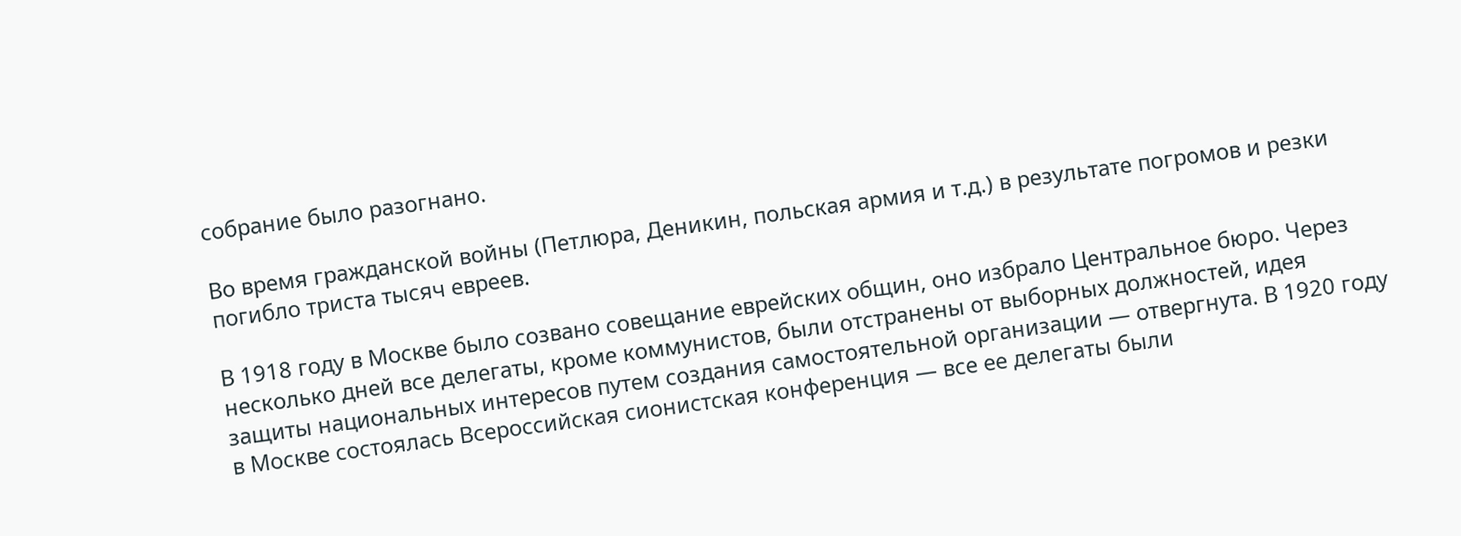собрание было разогнано.

Во время гражданской войны (Петлюра, Деникин, польская армия и т.д.) в результате погромов и резки погибло триста тысяч евреев.

В 1918 году в Москве было созвано совещание еврейских общин, оно избрало Центральное бюро. Через несколько дней все делегаты, кроме коммунистов, были отстранены от выборных должностей, идея защиты национальных интересов путем создания самостоятельной организации — отвергнута. В 1920 году в Москве состоялась Всероссийская сионистская конференция — все ее делегаты были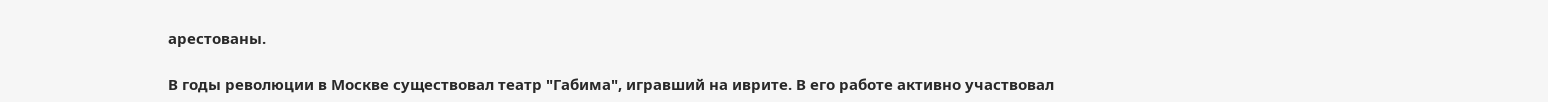арестованы.

В годы революции в Москве существовал театр "Габима", игравший на иврите. В его работе активно участвовал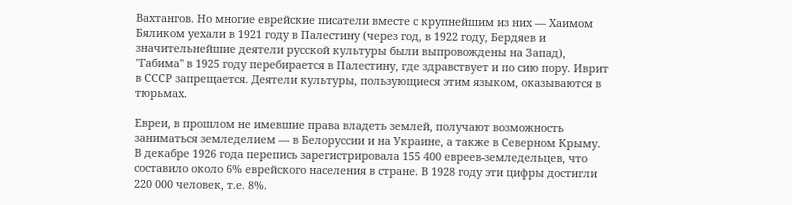Вахтангов. Но многие еврейские писатели вместе с крупнейшим из них — Хаимом Бяликом уехали в 1921 году в Палестину (через год, в 1922 году, Бердяев и значительнейшие деятели русской культуры были выпровождены на Запад), "Габима" в 1925 году перебирается в Палестину, где здравствует и по сию пору. Иврит в СССР запрещается. Деятели культуры, пользующиеся этим языком, оказываются в тюрьмах.

Евреи, в прошлом не имевшие права владеть землей, получают возможность заниматься земледелием — в Белоруссии и на Украине, а также в Северном Крыму. В декабре 1926 года перепись зарегистрировала 155 400 евреев-земледельцев, что составило около 6% еврейского населения в стране. В 1928 году эти цифры достигли 220 000 человек, т.е. 8%.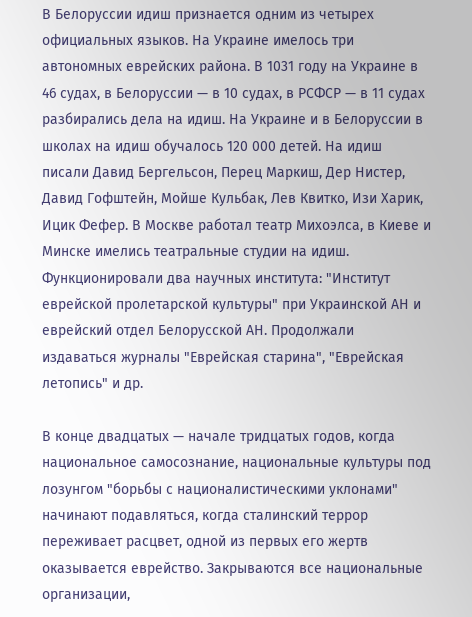В Белоруссии идиш признается одним из четырех официальных языков. На Украине имелось три автономных еврейских района. В 1031 году на Украине в 46 судах, в Белоруссии — в 10 судах, в РСФСР — в 11 судах разбирались дела на идиш. На Украине и в Белоруссии в школах на идиш обучалось 120 000 детей. На идиш писали Давид Бергельсон, Перец Маркиш, Дер Нистер, Давид Гофштейн, Мойше Кульбак, Лев Квитко, Изи Харик, Ицик Фефер. В Москве работал театр Михоэлса, в Киеве и Минске имелись театральные студии на идиш. Функционировали два научных института: "Институт еврейской пролетарской культуры" при Украинской АН и еврейский отдел Белорусской АН. Продолжали издаваться журналы "Еврейская старина", "Еврейская летопись" и др.

В конце двадцатых — начале тридцатых годов, когда национальное самосознание, национальные культуры под лозунгом "борьбы с националистическими уклонами" начинают подавляться, когда сталинский террор переживает расцвет, одной из первых его жертв оказывается еврейство. Закрываются все национальные организации,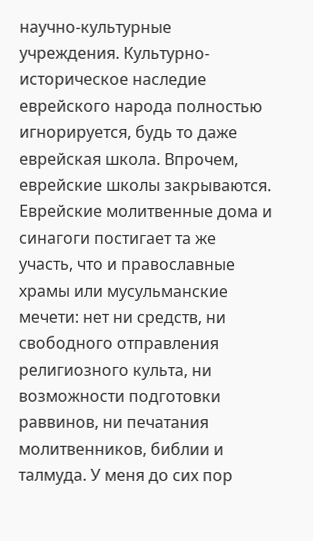научно-культурные учреждения. Культурно-историческое наследие еврейского народа полностью игнорируется, будь то даже еврейская школа. Впрочем, еврейские школы закрываются. Еврейские молитвенные дома и синагоги постигает та же участь, что и православные храмы или мусульманские мечети: нет ни средств, ни свободного отправления религиозного культа, ни возможности подготовки раввинов, ни печатания молитвенников, библии и талмуда. У меня до сих пор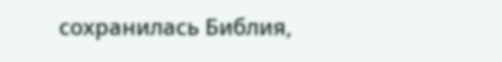сохранилась Библия,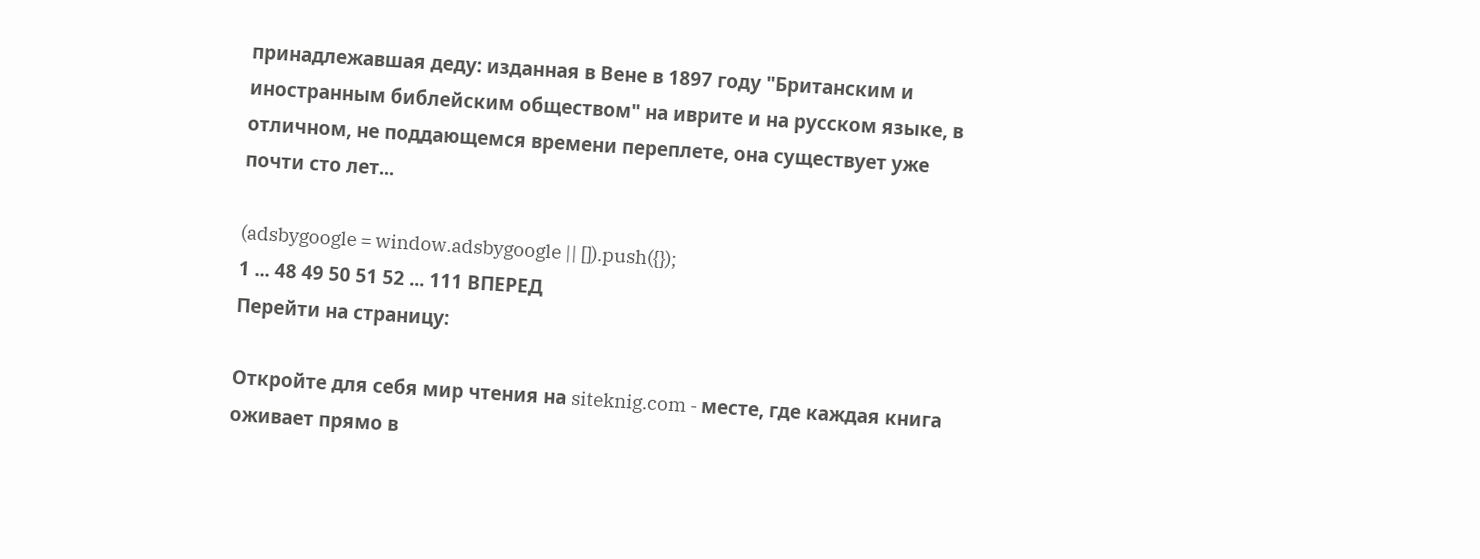принадлежавшая деду: изданная в Вене в 1897 году "Британским и иностранным библейским обществом" на иврите и на русском языке, в отличном, не поддающемся времени переплете, она существует уже почти сто лет...

(adsbygoogle = window.adsbygoogle || []).push({});
1 ... 48 49 50 51 52 ... 111 ВПЕРЕД
Перейти на страницу:

Откройте для себя мир чтения на siteknig.com - месте, где каждая книга оживает прямо в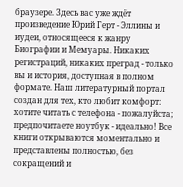браузере. Здесь вас уже ждёт произведение Юрий Герт - Эллины и иудеи, относящееся к жанру Биографии и Мемуары. Никаких регистраций, никаких преград - только вы и история, доступная в полном формате. Наш литературный портал создан для тех, кто любит комфорт: хотите читать с телефона - пожалуйста; предпочитаете ноутбук - идеально! Все книги открываются моментально и представлены полностью, без сокращений и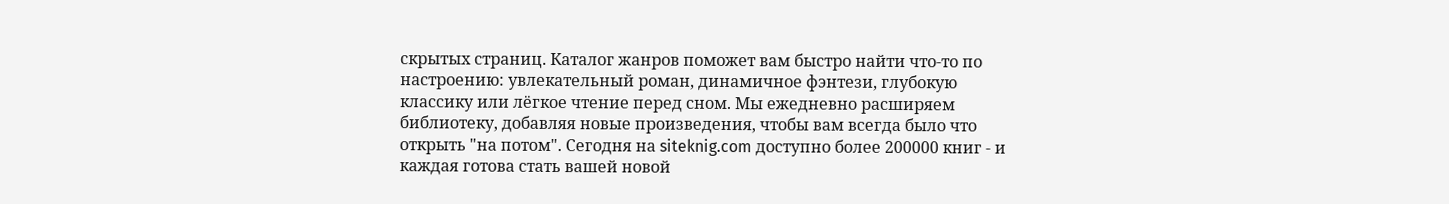скрытых страниц. Каталог жанров поможет вам быстро найти что-то по настроению: увлекательный роман, динамичное фэнтези, глубокую классику или лёгкое чтение перед сном. Мы ежедневно расширяем библиотеку, добавляя новые произведения, чтобы вам всегда было что открыть "на потом". Сегодня на siteknig.com доступно более 200000 книг - и каждая готова стать вашей новой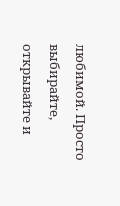любимой. Просто выбирайте, открывайте и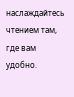наслаждайтесь чтением там, где вам удобно.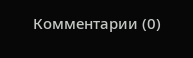Комментарии (0)